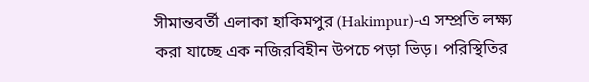সীমান্তবর্তী এলাকা হাকিমপুর (Hakimpur)-এ সম্প্রতি লক্ষ্য করা যাচ্ছে এক নজিরবিহীন উপচে পড়া ভিড়। পরিস্থিতির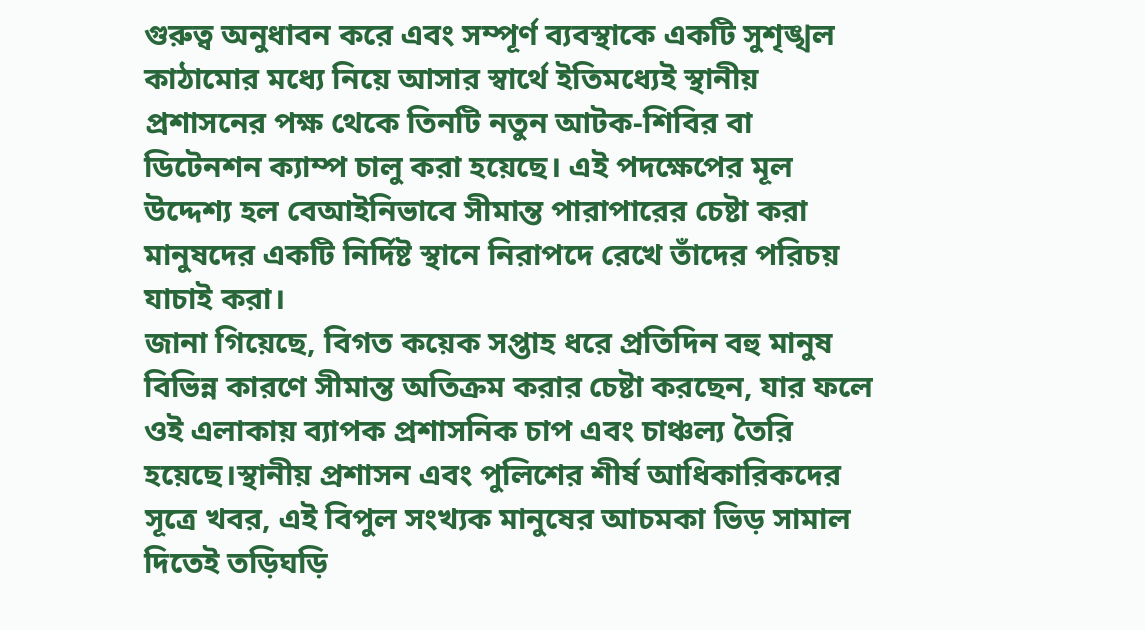গুরুত্ব অনুধাবন করে এবং সম্পূর্ণ ব্যবস্থাকে একটি সুশৃঙ্খল কাঠামোর মধ্যে নিয়ে আসার স্বার্থে ইতিমধ্যেই স্থানীয় প্রশাসনের পক্ষ থেকে তিনটি নতুন আটক-শিবির বা ডিটেনশন ক্যাম্প চালু করা হয়েছে। এই পদক্ষেপের মূল উদ্দেশ্য হল বেআইনিভাবে সীমান্ত পারাপারের চেষ্টা করা মানুষদের একটি নির্দিষ্ট স্থানে নিরাপদে রেখে তাঁদের পরিচয় যাচাই করা।
জানা গিয়েছে, বিগত কয়েক সপ্তাহ ধরে প্রতিদিন বহু মানুষ বিভিন্ন কারণে সীমান্ত অতিক্রম করার চেষ্টা করছেন, যার ফলে ওই এলাকায় ব্যাপক প্রশাসনিক চাপ এবং চাঞ্চল্য তৈরি হয়েছে।স্থানীয় প্রশাসন এবং পুলিশের শীর্ষ আধিকারিকদের সূত্রে খবর, এই বিপুল সংখ্যক মানুষের আচমকা ভিড় সামাল দিতেই তড়িঘড়ি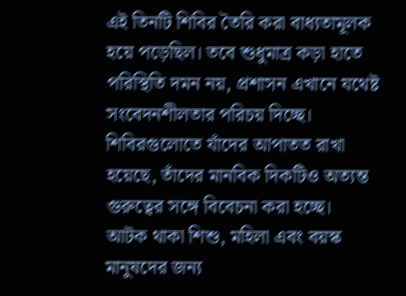এই তিনটি শিবির তৈরি করা বাধ্যতামূলক হয়ে পড়েছিল। তবে শুধুমাত্র কড়া হাতে পরিস্থিতি দমন নয়, প্রশাসন এখানে যথেষ্ট সংবেদনশীলতার পরিচয় দিচ্ছে। শিবিরগুলোতে যাঁদের আপাতত রাখা হয়েছে, তাঁদের মানবিক দিকটিও অত্যন্ত গুরুত্বের সঙ্গে বিবেচনা করা হচ্ছে।
আটক থাকা শিশু, মহিলা এবং বয়স্ক মানুষদের জন্য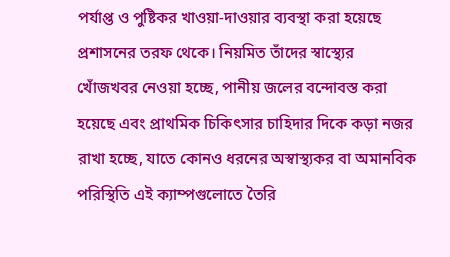পর্যাপ্ত ও পুষ্টিকর খাওয়া-দাওয়ার ব্যবস্থা করা হয়েছে প্রশাসনের তরফ থেকে। নিয়মিত তাঁদের স্বাস্থ্যের খোঁজখবর নেওয়া হচ্ছে, পানীয় জলের বন্দোবস্ত করা হয়েছে এবং প্রাথমিক চিকিৎসার চাহিদার দিকে কড়া নজর রাখা হচ্ছে, যাতে কোনও ধরনের অস্বাস্থ্যকর বা অমানবিক পরিস্থিতি এই ক্যাম্পগুলোতে তৈরি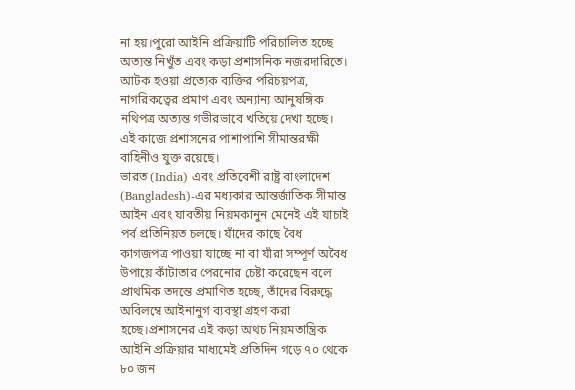না হয়।পুরো আইনি প্রক্রিয়াটি পরিচালিত হচ্ছে অত্যন্ত নিখুঁত এবং কড়া প্রশাসনিক নজরদারিতে। আটক হওয়া প্রত্যেক ব্যক্তির পরিচয়পত্র, নাগরিকত্বের প্রমাণ এবং অন্যান্য আনুষঙ্গিক নথিপত্র অত্যন্ত গভীরভাবে খতিয়ে দেখা হচ্ছে। এই কাজে প্রশাসনের পাশাপাশি সীমান্তরক্ষী বাহিনীও যুক্ত রয়েছে।
ভারত (India) এবং প্রতিবেশী রাষ্ট্র বাংলাদেশ (Bangladesh)-এর মধ্যকার আন্তর্জাতিক সীমান্ত আইন এবং যাবতীয় নিয়মকানুন মেনেই এই যাচাই পর্ব প্রতিনিয়ত চলছে। যাঁদের কাছে বৈধ কাগজপত্র পাওয়া যাচ্ছে না বা যাঁরা সম্পূর্ণ অবৈধ উপায়ে কাঁটাতার পেরনোর চেষ্টা করেছেন বলে প্রাথমিক তদন্তে প্রমাণিত হচ্ছে, তাঁদের বিরুদ্ধে অবিলম্বে আইনানুগ ব্যবস্থা গ্রহণ করা হচ্ছে।প্রশাসনের এই কড়া অথচ নিয়মতান্ত্রিক আইনি প্রক্রিয়ার মাধ্যমেই প্রতিদিন গড়ে ৭০ থেকে ৮০ জন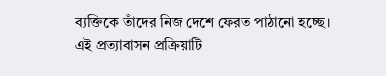ব্যক্তিকে তাঁদের নিজ দেশে ফেরত পাঠানো হচ্ছে।
এই প্রত্যাবাসন প্রক্রিয়াটি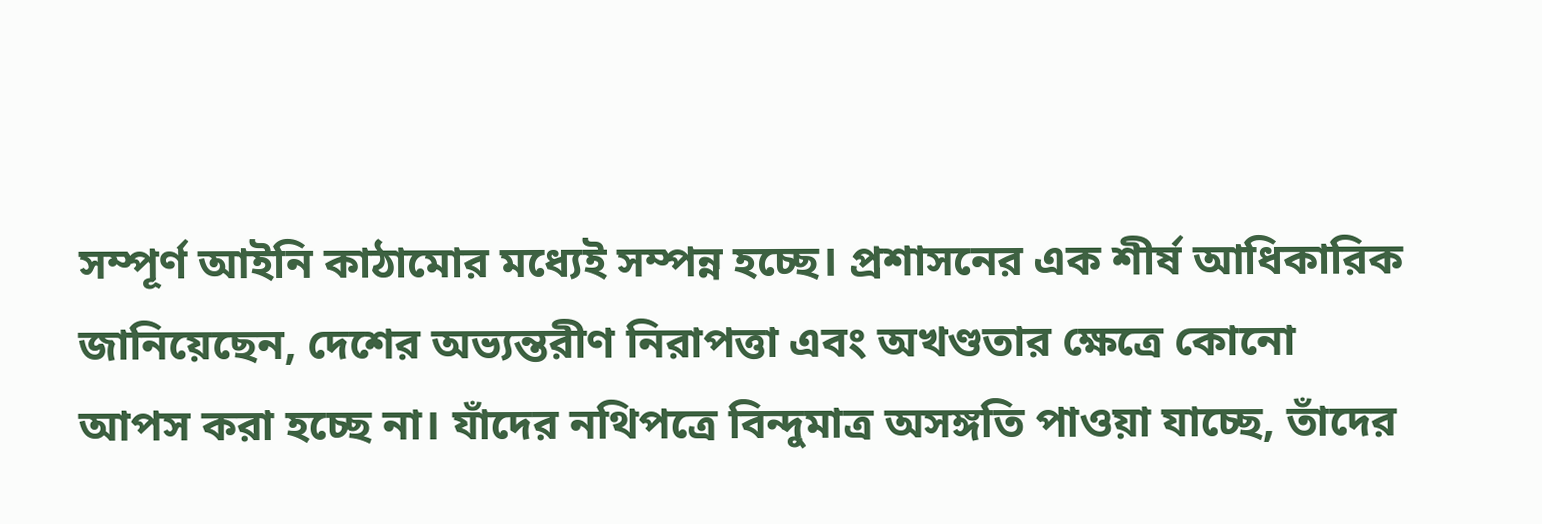সম্পূর্ণ আইনি কাঠামোর মধ্যেই সম্পন্ন হচ্ছে। প্রশাসনের এক শীর্ষ আধিকারিক জানিয়েছেন, দেশের অভ্যন্তরীণ নিরাপত্তা এবং অখণ্ডতার ক্ষেত্রে কোনো আপস করা হচ্ছে না। যাঁদের নথিপত্রে বিন্দুমাত্র অসঙ্গতি পাওয়া যাচ্ছে, তাঁদের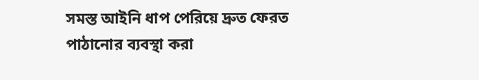সমস্ত আইনি ধাপ পেরিয়ে দ্রুত ফেরত পাঠানোর ব্যবস্থা করা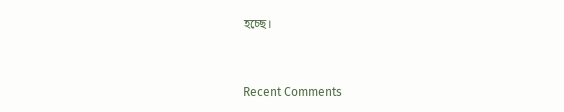হচ্ছে।


Recent Comments